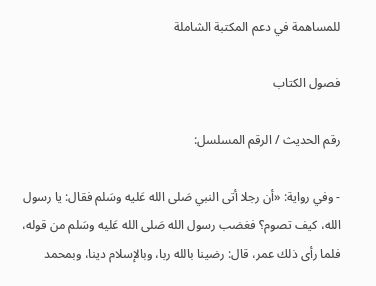للمساهمة في دعم المكتبة الشاملة

فصول الكتاب

رقم الحديث / الرقم المسلسل:

- وفي رواية: «أن رجلا أتى النبي صَلى الله عَليه وسَلم فقال: يا رسول الله، كيف تصوم؟ فغضب رسول الله صَلى الله عَليه وسَلم من قوله، فلما رأى ذلك عمر، قال: رضينا بالله ربا، وبالإسلام دينا، وبمحمد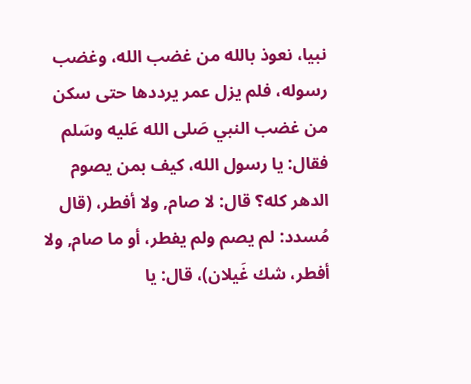نبيا، نعوذ بالله من غضب الله، وغضب رسوله، فلم يزل عمر يرددها حتى سكن من غضب النبي صَلى الله عَليه وسَلم فقال: يا رسول الله، كيف بمن يصوم الدهر كله؟ قال: لا صام, ولا أفطر، (قال مُسدد: لم يصم ولم يفطر، أو ما صام, ولا أفطر، شك غَيلان)، قال: يا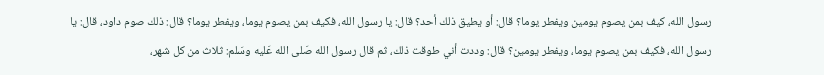رسول الله، كيف بمن يصوم يومين ويفطر يوما؟ قال: أو يطيق ذلك أحد؟ قال: يا رسول الله، فكيف بمن يصوم يوما، ويفطر يوما؟ قال: ذلك صوم داود، قال: يا رسول الله، فكيف بمن يصوم يوما، ويفطر يومين؟ قال: وددت أني طوقت ذلك، ثم قال رسول الله صَلى الله عَليه وسَلم: ثلاث من كل شهر،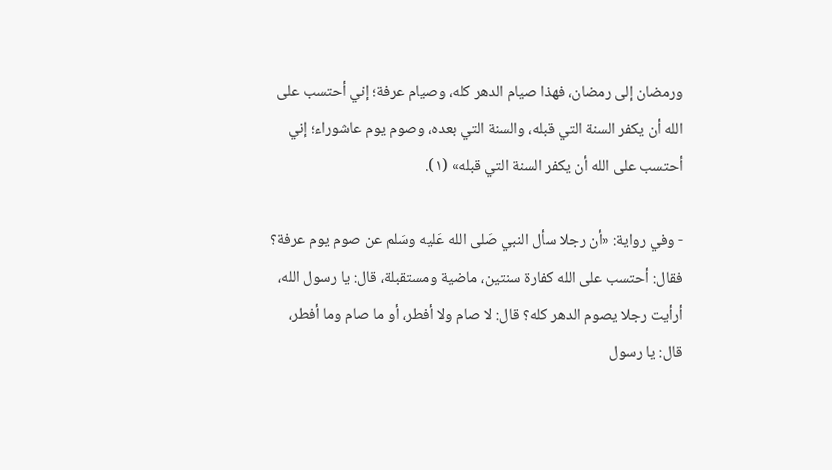ورمضان إلى رمضان، فهذا صيام الدهر كله، وصيام عرفة؛ إني أحتسب على الله أن يكفر السنة التي قبله، والسنة التي بعده، وصوم يوم عاشوراء؛ إني أحتسب على الله أن يكفر السنة التي قبله» (١).

- وفي رواية: «أن رجلا سأل النبي صَلى الله عَليه وسَلم عن صوم يوم عرفة؟ فقال: أحتسب على الله كفارة سنتين، ماضية ومستقبلة، قال: يا رسول الله، أرأيت رجلا يصوم الدهر كله؟ قال: لا صام ولا أفطر، أو ما صام وما أفطر، قال: يا رسول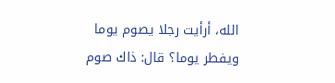الله، أرأيت رجلا يصوم يوما ويفطر يوما؟ قال: ذاك صوم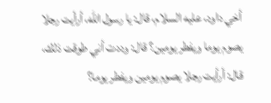أخي داود، عليه السلام، قال: يا رسول الله، أرأيت رجلا يصوم يوما ويفطر يومين؟ قال: وددت أني طوقت ذلك، قال: أرأيت رجلا يصوم يومين ويفطر يوما؟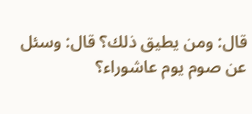قال: ومن يطيق ذلك؟ قال: وسئل عن صوم يوم عاشوراء؟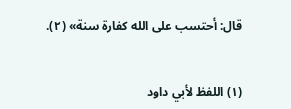قال: أحتسب على الله كفارة سنة» (٢).


(١) اللفظ لأبي داود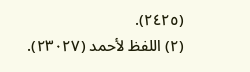(٢٤٢٥).
(٢) اللفظ لأحمد (٢٣٠٢٧).